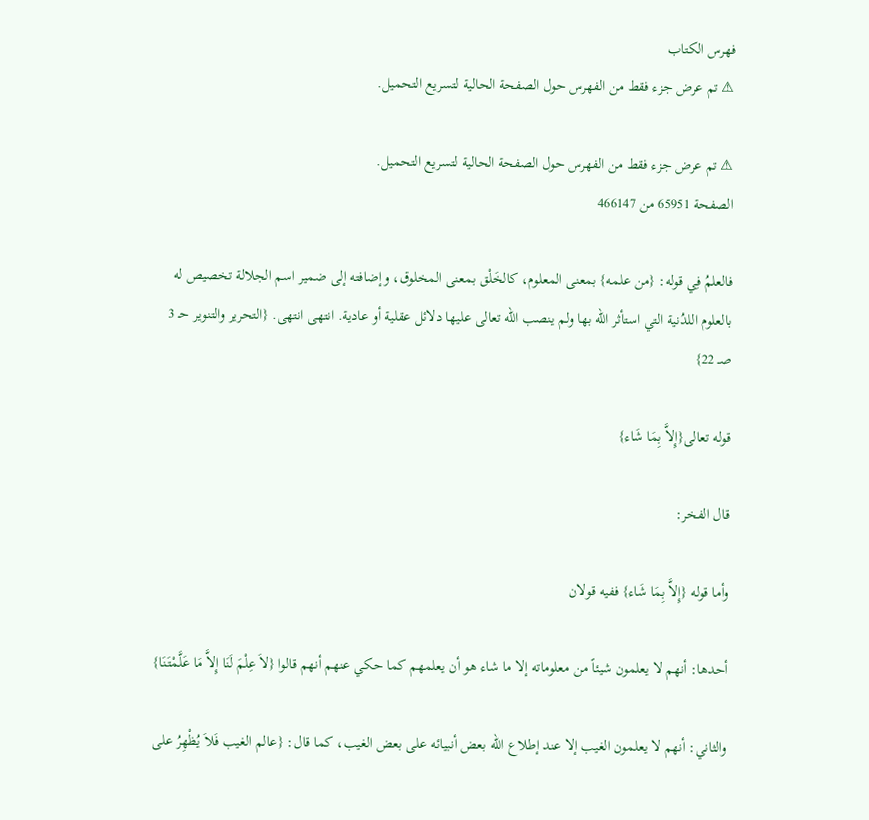فهرس الكتاب
⚠ تم عرض جزء فقط من الفهرس حول الصفحة الحالية لتسريع التحميل.

⚠ تم عرض جزء فقط من الفهرس حول الصفحة الحالية لتسريع التحميل.
الصفحة 65951 من 466147

فالعلمُ فِي قوله: {من علمه} بمعنى المعلوم، كالخَلْق بمعنى المخلوق، وإضافته إلى ضمير اسم الجلالة تخصيص له بالعلوم اللدُنية التي استأثر الله بها ولم ينصب الله تعالى عليها دلائل عقلية أو عادية. انتهى انتهى. {التحرير والتنوير حـ 3 صـ 22}

قوله تعالى{إِلاَّ بِمَا شَاء}

قال الفخر:

وأما قوله {إِلاَّ بِمَا شَاء} ففيه قولان

أحدها: أنهم لا يعلمون شيئاً من معلوماته إلا ما شاء هو أن يعلمهم كما حكي عنهم أنهم قالوا {لاَ عِلْمَ لَنَا إِلاَّ مَا عَلَّمْتَنَا}

والثاني: أنهم لا يعلمون الغيب إلا عند إطلاع الله بعض أنبيائه على بعض الغيب، كما قال: {عالم الغيب فَلاَ يُظْهِرُ على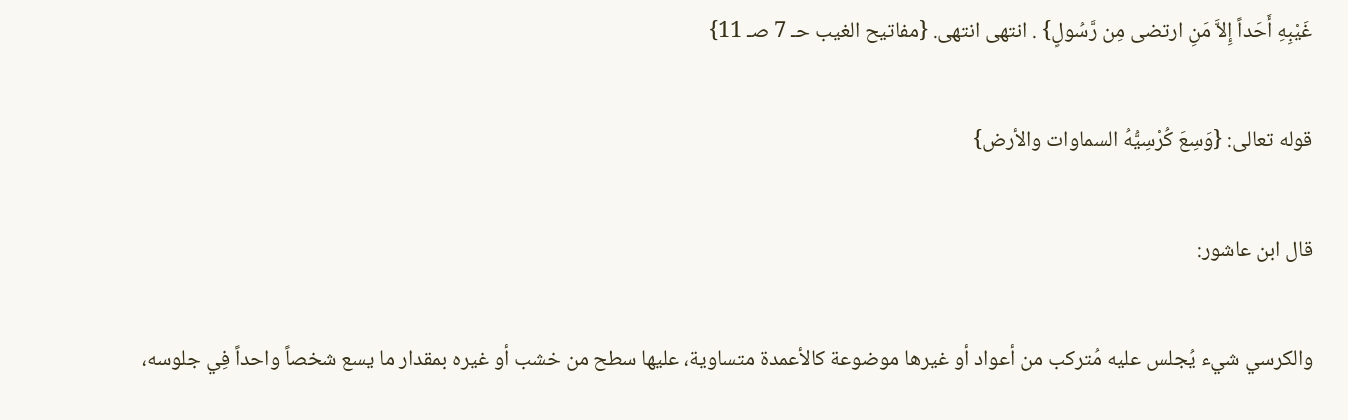غَيْبِهِ أَحَداً إِلاَّ مَنِ ارتضى مِن رَّسُولٍ} . انتهى انتهى. {مفاتيح الغيب حـ 7 صـ 11}

قوله تعالى: {وَسِعَ كُرْسِيُّهُ السماوات والأرض}

قال ابن عاشور:

والكرسي شيء يُجلس عليه مُتركب من أعواد أو غيرها موضوعة كالأعمدة متساوية، عليها سطح من خشب أو غيره بمقدار ما يسع شخصاً واحداً فِي جلوسه،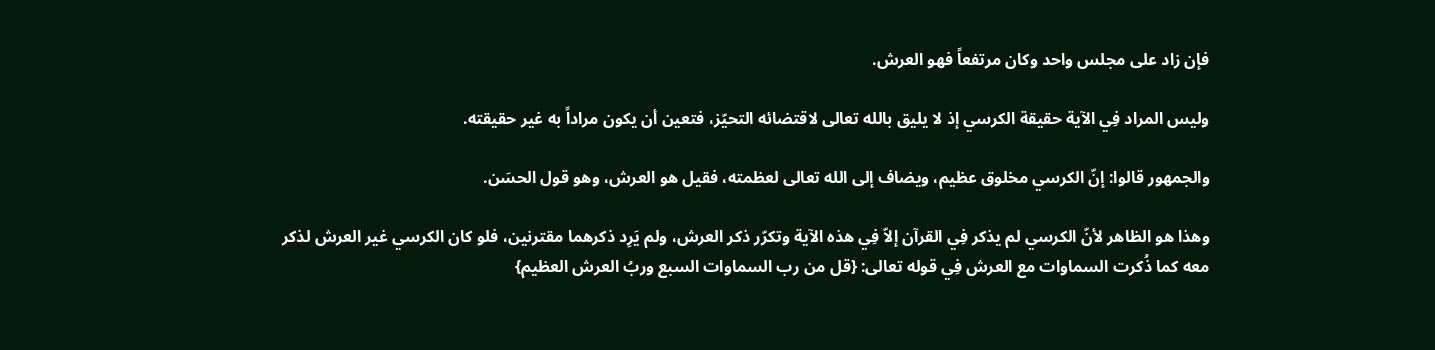فإن زاد على مجلس واحد وكان مرتفعاً فهو العرش.

وليس المراد فِي الآية حقيقة الكرسي إذ لا يليق بالله تعالى لاقتضائه التحيّز، فتعين أن يكون مراداً به غير حقيقته.

والجمهور قالوا: إنّ الكرسي مخلوق عظيم، ويضاف إلى الله تعالى لعظمته، فقيل هو العرش، وهو قول الحسَن.

وهذا هو الظاهر لأنّ الكرسي لم يذكر فِي القرآن إلاّ فِي هذه الآية وتكرّر ذكر العرش، ولم يَرِد ذكرهما مقترنين، فلو كان الكرسي غير العرش لذكر معه كما ذُكرت السماوات مع العرش فِي قوله تعالى: {قل من رب السماوات السبع وربُ العرش العظيم}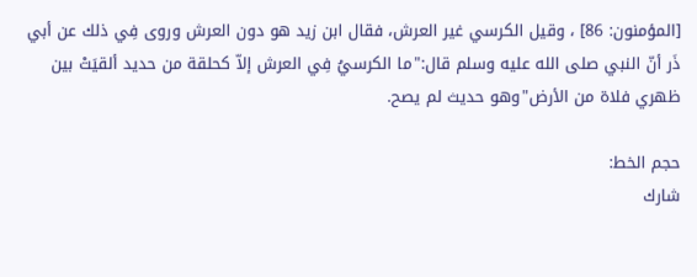[المؤمنون: 86] ، وقيل الكرسي غير العرش، فقال ابن زيد هو دون العرش وروى فِي ذلك عن أبي ذَر أنّ النبي صلى الله عليه وسلم قال:"ما الكرسيُ فِي العرش إلاّ كحلقة من حديد ألقيَتْ بين ظهري فلاة من الأرض"وهو حديث لم يصح.

حجم الخط:
شارك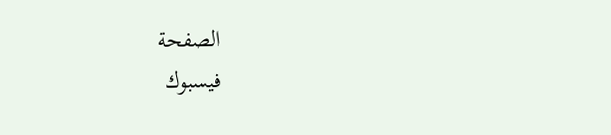الصفحة
فيسبوك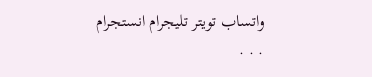واتساب تويتر تليجرام انستجرام
. . .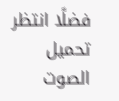فضلًا انتظر تحميل الصوت